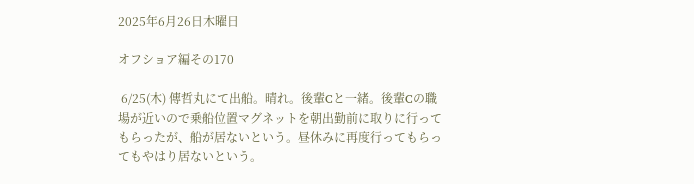2025年6月26日木曜日

オフショア編その170

 6/25(木) 傳哲丸にて出船。晴れ。後輩Cと一緒。後輩Cの職場が近いので乗船位置マグネットを朝出勤前に取りに行ってもらったが、船が居ないという。昼休みに再度行ってもらってもやはり居ないという。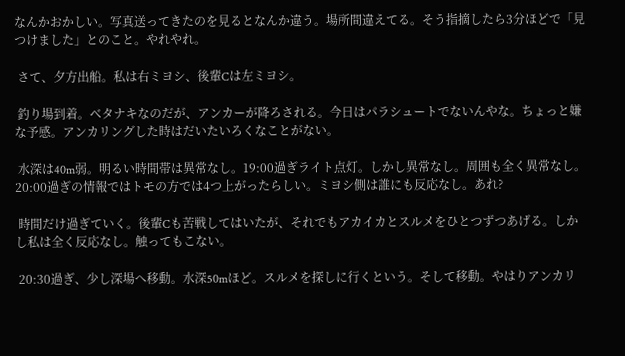なんかおかしい。写真送ってきたのを見るとなんか違う。場所間違えてる。そう指摘したら3分ほどで「見つけました」とのこと。やれやれ。

 さて、夕方出船。私は右ミヨシ、後輩Cは左ミヨシ。

 釣り場到着。ベタナキなのだが、アンカーが降ろされる。今日はパラシュートでないんやな。ちょっと嫌な予感。アンカリングした時はだいたいろくなことがない。

 水深は40m弱。明るい時間帯は異常なし。19:00過ぎライト点灯。しかし異常なし。周囲も全く異常なし。20:00過ぎの情報ではトモの方では4つ上がったらしい。ミヨシ側は誰にも反応なし。あれ?

 時間だけ過ぎていく。後輩Cも苦戦してはいたが、それでもアカイカとスルメをひとつずつあげる。しかし私は全く反応なし。触ってもこない。

 20:30過ぎ、少し深場へ移動。水深50mほど。スルメを探しに行くという。そして移動。やはりアンカリ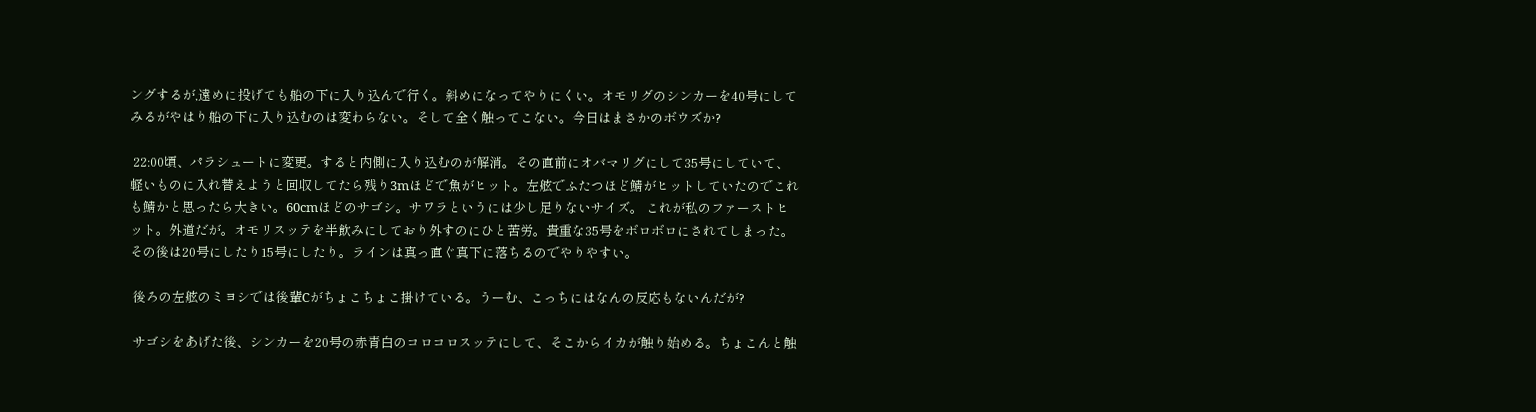ングするが,遠めに投げても船の下に入り込んで行く。斜めになってやりにくい。オモリグのシンカーを40号にしてみるがやはり船の下に入り込むのは変わらない。そして全く触ってこない。今日はまさかのボウズか?

 22:00頃、パラシュートに変更。すると内側に入り込むのが解消。その直前にオバマリグにして35号にしていて、軽いものに入れ替えようと回収してたら残り3mほどで魚がヒット。左舷でふたつほど鯖がヒットしていたのでこれも鯖かと思ったら大きい。60cmほどのサゴシ。サワラというには少し足りないサイズ。 これが私のファーストヒット。外道だが。オモリスッテを半飲みにしており外すのにひと苦労。貴重な35号をボロボロにされてしまった。その後は20号にしたり15号にしたり。ラインは真っ直ぐ真下に落ちるのでやりやすい。

 後ろの左舷のミヨシでは後輩Cがちょこちょこ掛けている。うーむ、こっちにはなんの反応もないんだが?

 サゴシをあげた後、シンカーを20号の赤青白のコロコロスッテにして、そこからイカが触り始める。ちょこんと触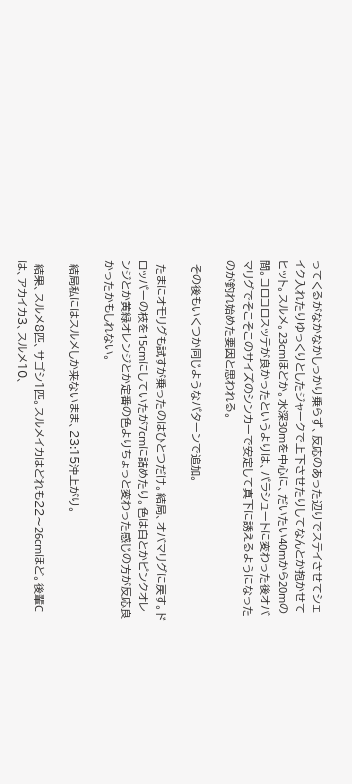ってくるがなかなかしっかり乗らず、反応のあった辺りでステイさせてシェイク入れたりゆっくりとしたジャークで上下させたりしてなんとか抱かせてヒット。スルメ。23cmほどか。水深30mを中心に、だいたい40mから20mの間。コロコロスッテが良かったというよりは、パラシュートに変わった後オバマリグでそこそこのサイズのシンカーで安定して真下に誘えるようになったのが釣れ始めた要因と思われる。

 その後もいくつか同じようなパターンで追加。

 たまにオモリグも試すが乗ったのはひとつだけ。結局、オバマリグに戻す。ドロッパーの枝を15cmにしていたが7cmに詰めたり。色は白とかピンクオレンジとか黄緑オレンジとか定番の色よりちょっと変わった感じの方が反応良かったかもしれない。

 結局私にはスルメしか来ないまま、23:15沖上がり。

 結果、スルメ8匹、サゴシ1匹。スルメイカはどれも22〜26cmほど。後輩Cは、アカイカ3、スルメ10、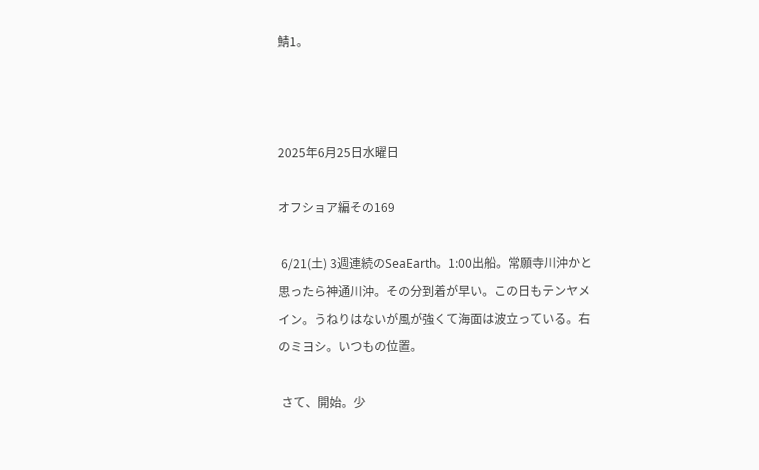鯖1。



2025年6月25日水曜日

オフショア編その169

 6/21(土) 3週連続のSeaEarth。1:00出船。常願寺川沖かと思ったら神通川沖。その分到着が早い。この日もテンヤメイン。うねりはないが風が強くて海面は波立っている。右のミヨシ。いつもの位置。

 さて、開始。少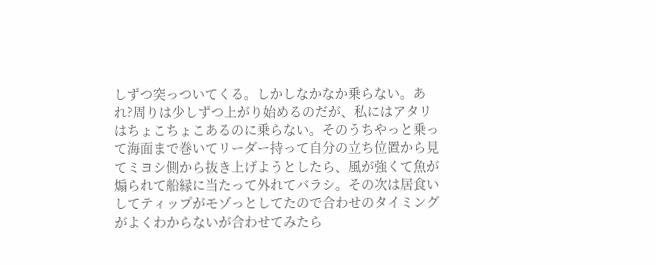しずつ突っついてくる。しかしなかなか乗らない。あれ?周りは少しずつ上がり始めるのだが、私にはアタリはちょこちょこあるのに乗らない。そのうちやっと乗って海面まで巻いてリーダー持って自分の立ち位置から見てミヨシ側から抜き上げようとしたら、風が強くて魚が煽られて船縁に当たって外れてバラシ。その次は居食いしてティップがモゾっとしてたので合わせのタイミングがよくわからないが合わせてみたら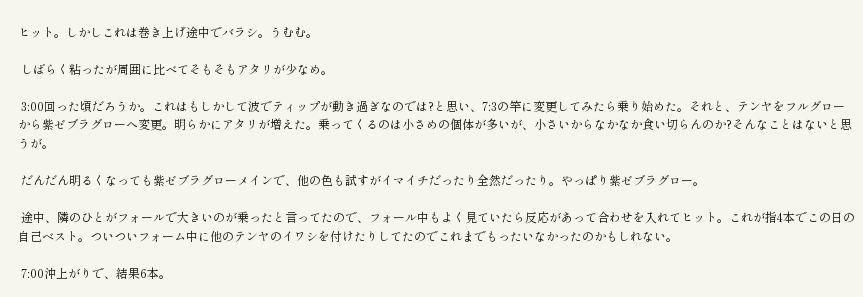ヒット。しかしこれは巻き上げ途中でバラシ。うむむ。

 しばらく粘ったが周囲に比べてそもそもアタリが少なめ。

 3:00回った頃だろうか。これはもしかして波でティップが動き過ぎなのでは?と思い、7:3の竿に変更してみたら乗り始めた。それと、テンヤをフルグローから紫ゼブラグローへ変更。明らかにアタリが増えた。乗ってくるのは小さめの個体が多いが、小さいからなかなか食い切らんのか?そんなことはないと思うが。

 だんだん明るくなっても紫ゼブラグローメインで、他の色も試すがイマイチだったり全然だったり。やっぱり紫ゼブラグロー。

 途中、隣のひとがフォールで大きいのが乗ったと言ってたので、フォール中もよく見ていたら反応があって合わせを入れてヒット。これが指4本でこの日の自己ベスト。ついついフォーム中に他のテンヤのイワシを付けたりしてたのでこれまでもったいなかったのかもしれない。

 7:00沖上がりで、結果6本。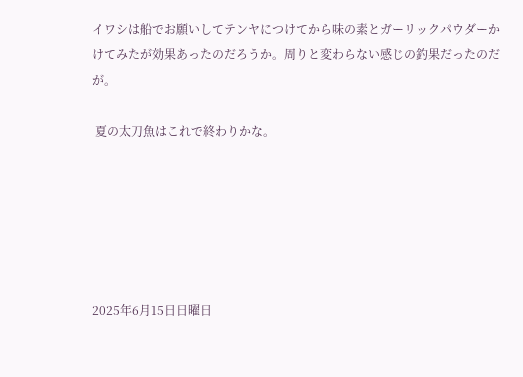イワシは船でお願いしてテンヤにつけてから味の素とガーリックパウダーかけてみたが効果あったのだろうか。周りと変わらない感じの釣果だったのだが。

 夏の太刀魚はこれで終わりかな。






2025年6月15日日曜日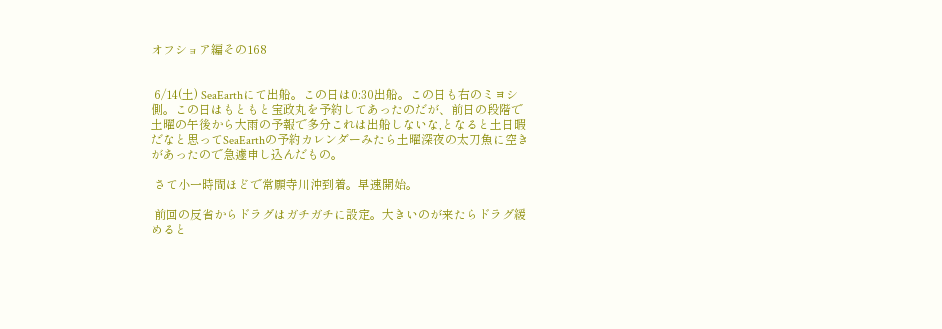オフショア編その168


 6/14(土) SeaEarthにて出船。この日は0:30出船。この日も右のミヨシ側。この日はもともと宝政丸を予約してあったのだが、前日の段階で土曜の午後から大雨の予報で多分これは出船しないな,となると土日暇だなと思ってSeaEarthの予約カレンダーみたら土曜深夜の太刀魚に空きがあったので急遽申し込んだもの。

 さて小一時間ほどで常願寺川沖到着。早速開始。

 前回の反省からドラグはガチガチに設定。大きいのが来たらドラグ緩めると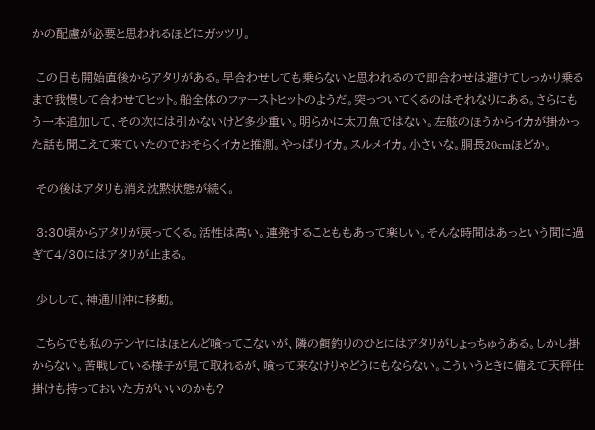かの配慮が必要と思われるほどにガッツリ。

 この日も開始直後からアタリがある。早合わせしても乗らないと思われるので即合わせは避けてしっかり乗るまで我慢して合わせてヒット。船全体のファーストヒットのようだ。突っついてくるのはそれなりにある。さらにもう一本追加して、その次には引かないけど多少重い。明らかに太刀魚ではない。左舷のほうからイカが掛かった話も聞こえて来ていたのでおそらくイカと推測。やっぱりイカ。スルメイカ。小さいな。胴長20cmほどか。

 その後はアタリも消え沈黙状態が続く。

 3:30頃からアタリが戻ってくる。活性は高い。連発することももあって楽しい。そんな時間はあっという間に過ぎて4/30にはアタリが止まる。

 少しして、神通川沖に移動。

 こちらでも私のテンヤにはほとんど喰ってこないが、隣の餌釣りのひとにはアタリがしょっちゅうある。しかし掛からない。苦戦している様子が見て取れるが、喰って来なけりゃどうにもならない。こういうときに備えて天秤仕掛けも持っておいた方がいいのかも?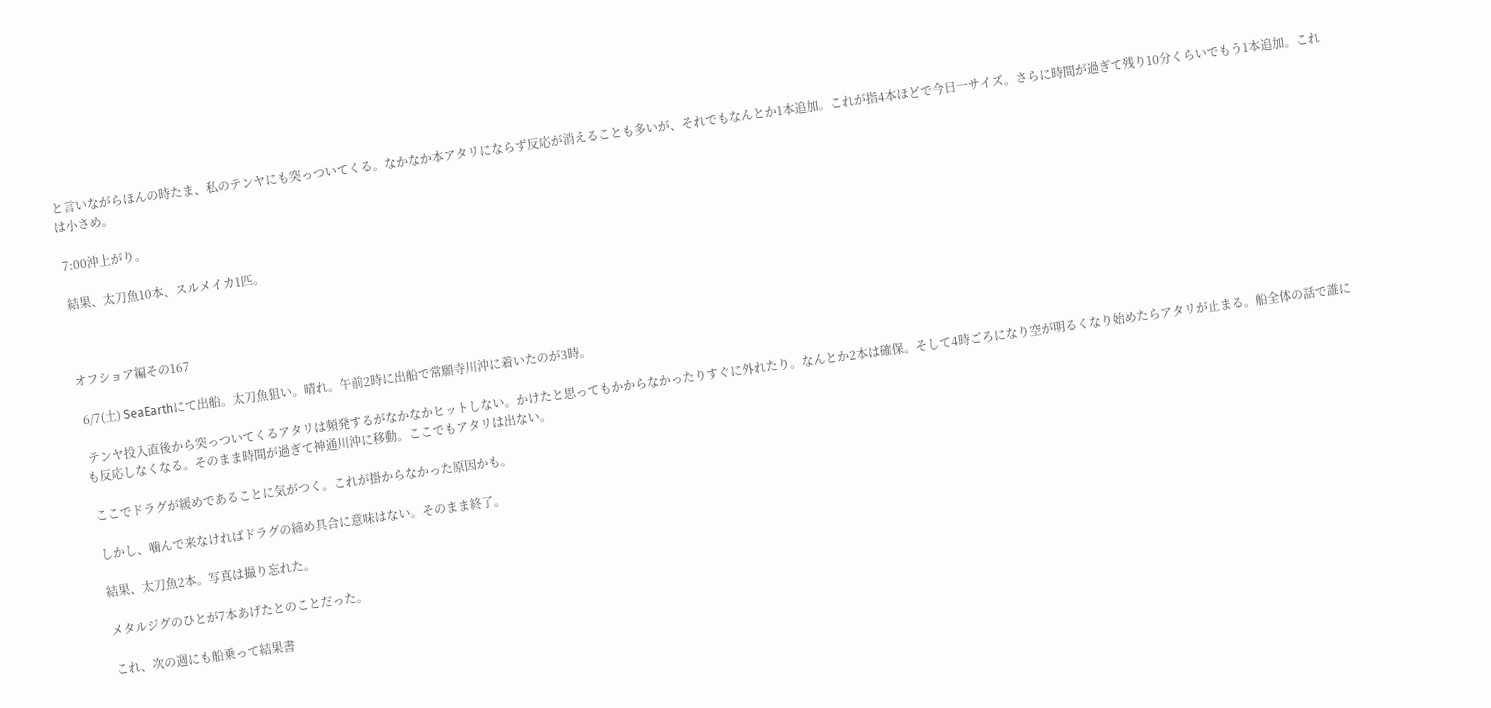と言いながらほんの時たま、私のテンヤにも突っついてくる。なかなか本アタリにならず反応が消えることも多いが、それでもなんとか1本追加。これが指4本ほどで今日一サイズ。さらに時間が過ぎて残り10分くらいでもう1本追加。これは小さめ。

 7:00沖上がり。

 結果、太刀魚10本、スルメイカ1匹。



オフショア編その167

 6/7(土) SeaEarthにて出船。太刀魚狙い。晴れ。午前2時に出船で常願寺川沖に着いたのが3時。

 テンヤ投入直後から突っついてくるアタリは頻発するがなかなかヒットしない。かけたと思ってもかからなかったりすぐに外れたり。なんとか2本は確保。そして4時ごろになり空が明るくなり始めたらアタリが止まる。船全体の話で誰にも反応しなくなる。そのまま時間が過ぎて神通川沖に移動。ここでもアタリは出ない。

 ここでドラグが緩めであることに気がつく。これが掛からなかった原因かも。

 しかし、噛んで来なければドラグの締め具合に意味はない。そのまま終了。

 結果、太刀魚2本。写真は撮り忘れた。

 メタルジグのひとが7本あげたとのことだった。

 これ、次の週にも船乗って結果書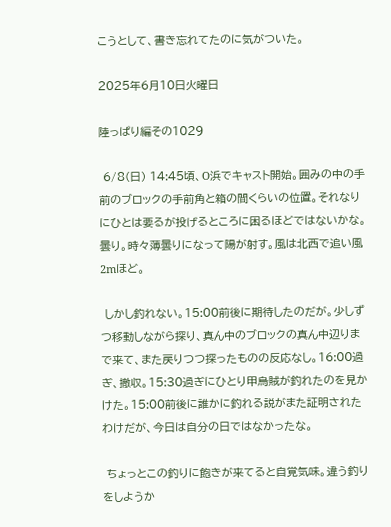こうとして、書き忘れてたのに気がついた。

2025年6月10日火曜日

陸っぱり編その1029

 6/8(日) 14:45頃、O浜でキャスト開始。囲みの中の手前のブロックの手前角と箱の間くらいの位置。それなりにひとは要るが投げるところに困るほどではないかな。曇り。時々薄曇りになって陽が射す。風は北西で追い風2mほど。

 しかし釣れない。15:00前後に期待したのだが。少しずつ移動しながら探り、真ん中のブロックの真ん中辺りまで来て、また戻りつつ探ったものの反応なし。16:00過ぎ、撤収。15:30過ぎにひとり甲烏賊が釣れたのを見かけた。15:00前後に誰かに釣れる説がまた証明されたわけだが、今日は自分の日ではなかったな。

 ちょっとこの釣りに飽きが来てると自覚気味。違う釣りをしようか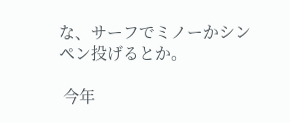な、サーフでミノーかシンペン投げるとか。

 今年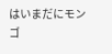はいまだにモンゴ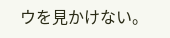ウを見かけない。